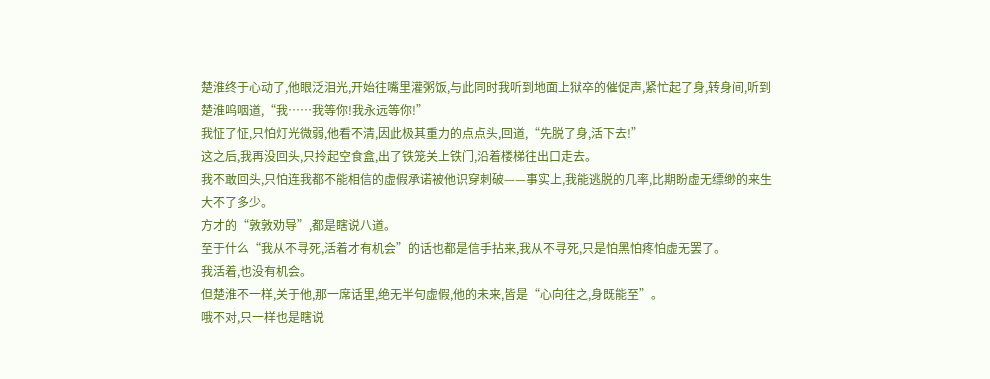楚淮终于心动了,他眼泛泪光,开始往嘴里灌粥饭,与此同时我听到地面上狱卒的催促声,紧忙起了身,转身间,听到楚淮呜咽道,“我……我等你!我永远等你!”
我怔了怔,只怕灯光微弱,他看不清,因此极其重力的点点头,回道,“先脱了身,活下去!”
这之后,我再没回头,只拎起空食盒,出了铁笼关上铁门,沿着楼梯往出口走去。
我不敢回头,只怕连我都不能相信的虚假承诺被他识穿刺破——事实上,我能逃脱的几率,比期盼虚无缥缈的来生大不了多少。
方才的“敦敦劝导”,都是瞎说八道。
至于什么“我从不寻死,活着才有机会”的话也都是信手拈来,我从不寻死,只是怕黑怕疼怕虚无罢了。
我活着,也没有机会。
但楚淮不一样,关于他,那一席话里,绝无半句虚假,他的未来,皆是“心向往之,身既能至”。
哦不对,只一样也是瞎说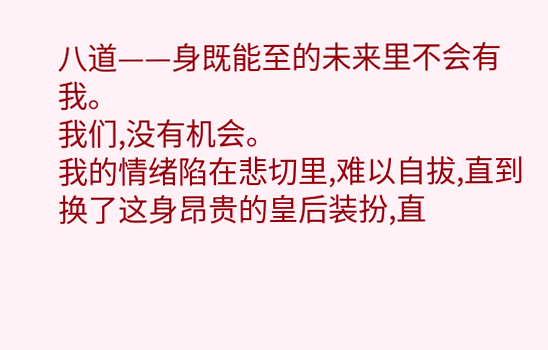八道——身既能至的未来里不会有我。
我们,没有机会。
我的情绪陷在悲切里,难以自拔,直到换了这身昂贵的皇后装扮,直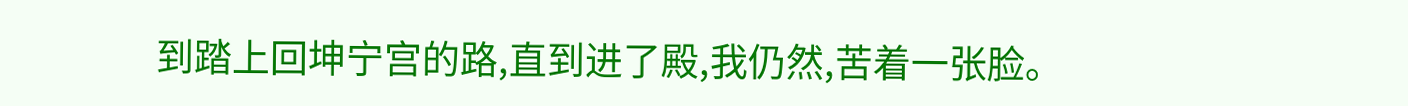到踏上回坤宁宫的路,直到进了殿,我仍然,苦着一张脸。